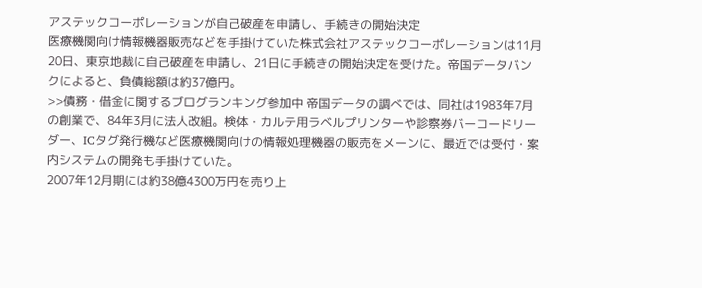アステックコーポレーションが自己破産を申請し、手続きの開始決定
医療機関向け情報機器販売などを手掛けていた株式会社アステックコーポレーションは11月20日、東京地裁に自己破産を申請し、21日に手続きの開始決定を受けた。帝国データバンクによると、負債総額は約37億円。
>>債務・借金に関するブログランキング参加中 帝国データの調べでは、同社は1983年7月の創業で、84年3月に法人改組。検体・カルテ用ラベルプリンターや診察券バーコードリーダー、ICタグ発行機など医療機関向けの情報処理機器の販売をメーンに、最近では受付・案内システムの開発も手掛けていた。
2007年12月期には約38億4300万円を売り上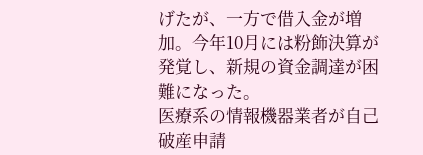げたが、一方で借入金が増加。今年10月には粉飾決算が発覚し、新規の資金調達が困難になった。
医療系の情報機器業者が自己破産申請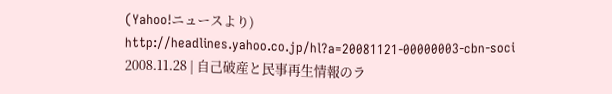(Yahoo!ニュースより)
http://headlines.yahoo.co.jp/hl?a=20081121-00000003-cbn-soci
2008.11.28 | 自己破産と民事再生情報のラ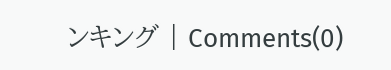ンキング | Comments(0)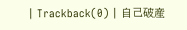| Trackback(0) | 自己破産